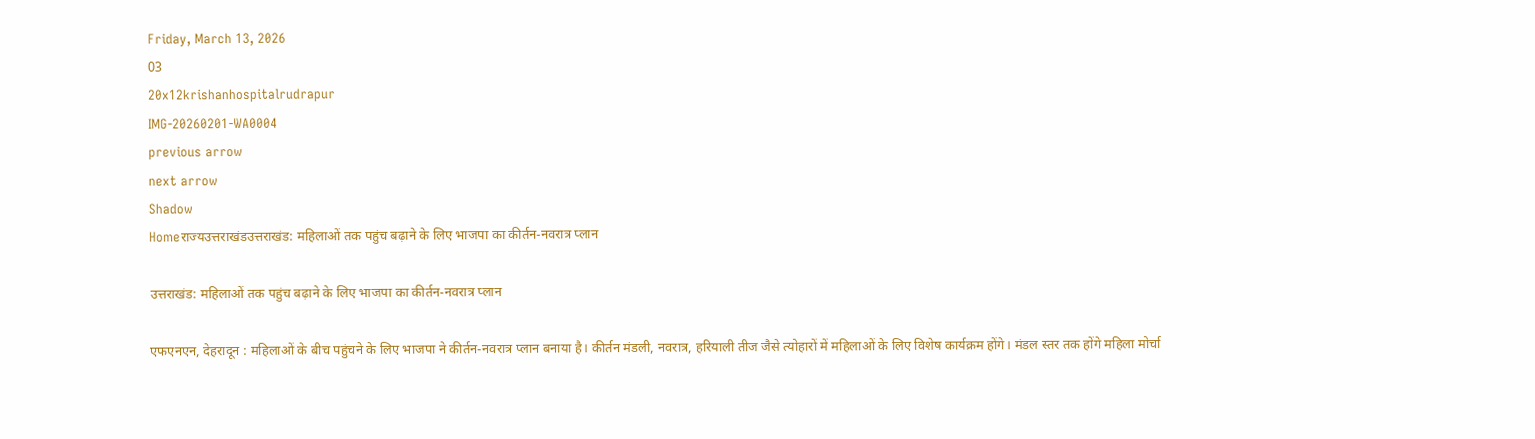Friday, March 13, 2026
03
20x12krishanhospitalrudrapur
IMG-20260201-WA0004
previous arrow
next arrow
Shadow
Homeराज्यउत्तराखंडउत्तराखंड: महिलाओं तक पहुंच बढ़ाने के लिए भाजपा का कीर्तन-नवरात्र प्लान

उत्तराखंड: महिलाओं तक पहुंच बढ़ाने के लिए भाजपा का कीर्तन-नवरात्र प्लान

एफएनएन, देहरादून : महिलाओं के बीच पहुंचने के लिए भाजपा ने कीर्तन-नवरात्र प्लान बनाया है। कीर्तन मंडली, नवरात्र, हरियाली तीज जैसे त्योहारों में महिलाओं के लिए विशेष कार्यक्रम होंगे। मंडल स्तर तक होंगे महिला मोर्चा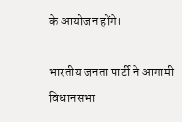के आयोजन होंगे।

भारतीय जनता पार्टी ने आगामी विधानसभा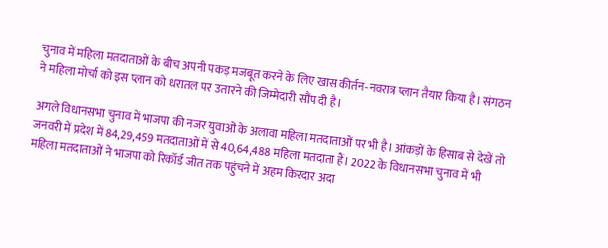चुनाव में महिला मतदाताओं के बीच अपनी पकड़ मजबूत करने के लिए खास कीर्तन-नवरात्र प्लान तैयार किया है। संगठन ने महिला मोर्चा को इस प्लान को धरातल पर उतारने की जिम्मेदारी सौंप दी है।

अगले विधानसभा चुनाव में भाजपा की नजर युवाओं के अलावा महिला मतदाताओं पर भी है। आंकड़ों के हिसाब से देखें तो जनवरी में प्रदेश में 84,29,459 मतदाताओं में से 40,64,488 महिला मतदाता हैं। 2022 के विधानसभा चुनाव में भी महिला मतदाताओं ने भाजपा को रिकॉर्ड जीत तक पहुंचने में अहम किरदार अदा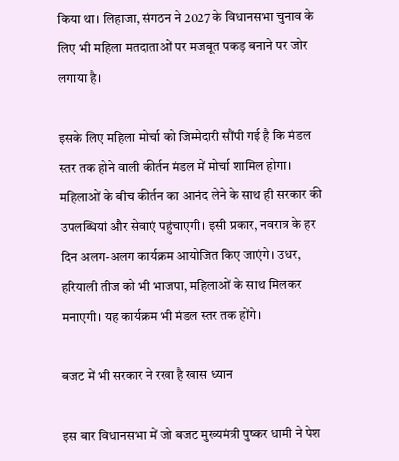किया था। लिहाजा, संगठन ने 2027 के विधानसभा चुनाव के लिए भी महिला मतदाताओं पर मजबूत पकड़ बनाने पर जोर लगाया है।

इसके लिए महिला मोर्चा को जिम्मेदारी सौंपी गई है कि मंडल स्तर तक होने वाली कीर्तन मंडल में मोर्चा शामिल होगा। महिलाओं के बीच कीर्तन का आनंद लेने के साथ ही सरकार की उपलब्धियां और सेवाएं पहुंचाएगी। इसी प्रकार, नवरात्र के हर दिन अलग-अलग कार्यक्रम आयोजित किए जाएंगे। उधर, हरियाली तीज को भी भाजपा, महिलाओं के साथ मिलकर मनाएगी। यह कार्यक्रम भी मंडल स्तर तक होंगे।

बजट में भी सरकार ने रखा है खास ध्यान

इस बार विधानसभा में जो बजट मुख्यमंत्री पुष्कर धामी ने पेश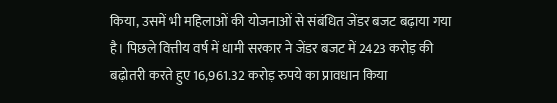किया, उसमें भी महिलाओं की योजनाओं से संबंधित जेंडर बजट बढ़ाया गया है। पिछले वित्तीय वर्ष में धामी सरकार ने जेंडर बजट में 2423 करोड़ की बढ़ोतरी करते हुए 16,961.32 करोड़ रुपये का प्रावधान किया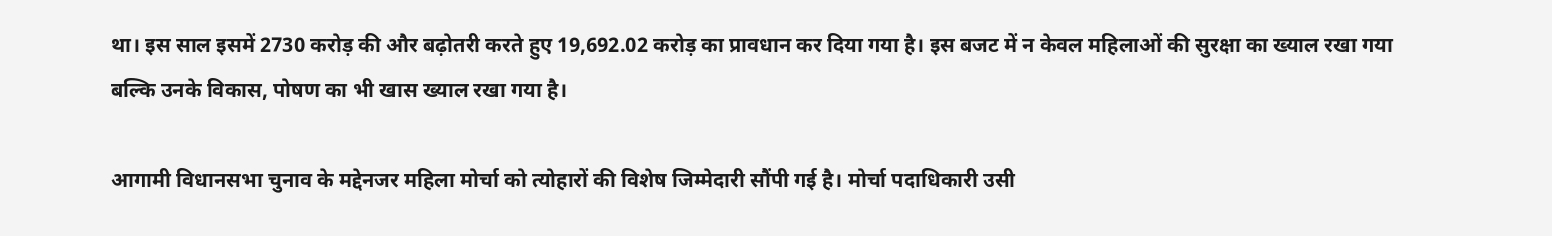था। इस साल इसमें 2730 करोड़ की और बढ़ोतरी करते हुए 19,692.02 करोड़ का प्रावधान कर दिया गया है। इस बजट में न केवल महिलाओं की सुरक्षा का ख्याल रखा गया बल्कि उनके विकास, पोषण का भी खास ख्याल रखा गया है।

आगामी विधानसभा चुनाव के मद्देनजर महिला मोर्चा को त्योहारों की विशेष जिम्मेदारी सौंपी गई है। मोर्चा पदाधिकारी उसी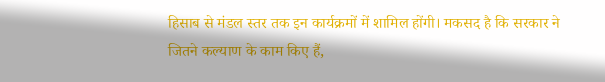हिसाब से मंडल स्तर तक इन कार्यक्रमों में शामिल होंगी। मकसद है कि सरकार ने जितने कल्याण के काम किए हैं,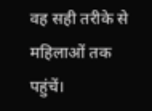वह सही तरीके से महिलाओं तक पहुंचें।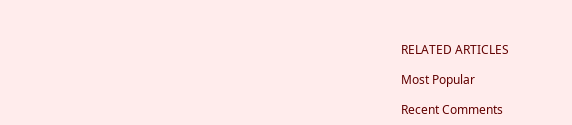RELATED ARTICLES

Most Popular

Recent Comments